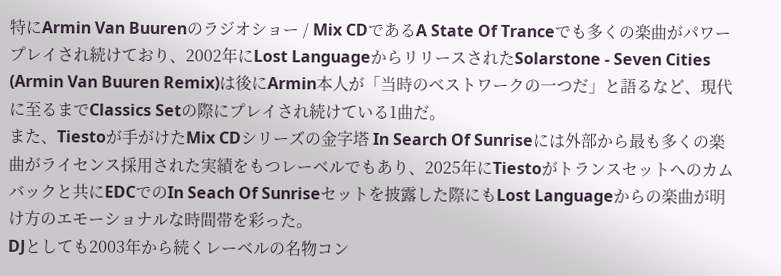特にArmin Van Buurenのラジオショー / Mix CDであるA State Of Tranceでも多くの楽曲がパワープレイされ続けており、2002年にLost LanguageからリリースされたSolarstone - Seven Cities (Armin Van Buuren Remix)は後にArmin本人が「当時のベストワークの一つだ」と語るなど、現代に至るまでClassics Setの際にプレイされ続けている1曲だ。
また、Tiestoが手がけたMix CDシリーズの金字塔 In Search Of Sunriseには外部から最も多くの楽曲がライセンス採用された実績をもつレーベルでもあり、2025年にTiestoがトランスセットへのカムバックと共にEDCでのIn Seach Of Sunriseセットを披露した際にもLost Languageからの楽曲が明け方のエモーショナルな時間帯を彩った。
DJとしても2003年から続くレーベルの名物コン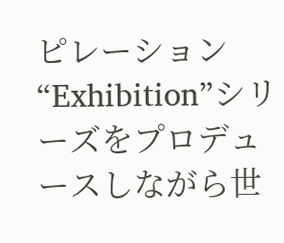ピレーション “Exhibition”シリーズをプロデュースしながら世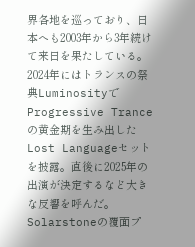界各地を巡っており、日本へも2003年から3年続けて来日を果たしている。 2024年にはトランスの祭典LuminosityでProgressive Tranceの黄金期を生み出したLost Languageセットを披露。直後に2025年の出演が決定するなど大きな反響を呼んだ。
Solarstoneの覆面プ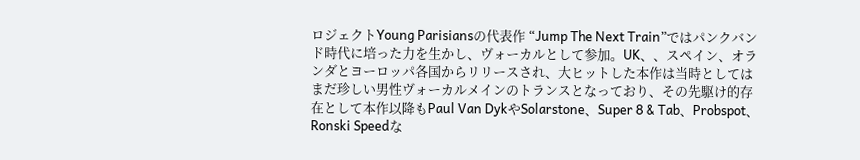ロジェクトYoung Parisiansの代表作 “Jump The Next Train”ではパンクバンド時代に培った力を生かし、ヴォーカルとして参加。UK、、スペイン、オランダとヨーロッパ各国からリリースされ、大ヒットした本作は当時としてはまだ珍しい男性ヴォーカルメインのトランスとなっており、その先駆け的存在として本作以降もPaul Van DykやSolarstone、Super 8 & Tab、Probspot、Ronski Speedな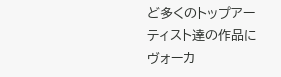ど多くのトップアーティスト達の作品にヴォーカ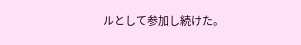ルとして参加し続けた。